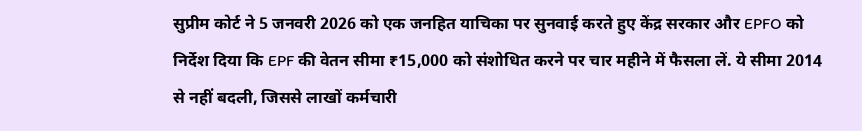सुप्रीम कोर्ट ने 5 जनवरी 2026 को एक जनहित याचिका पर सुनवाई करते हुए केंद्र सरकार और EPFO को निर्देश दिया कि EPF की वेतन सीमा ₹15,000 को संशोधित करने पर चार महीने में फैसला लें. ये सीमा 2014 से नहीं बदली, जिससे लाखों कर्मचारी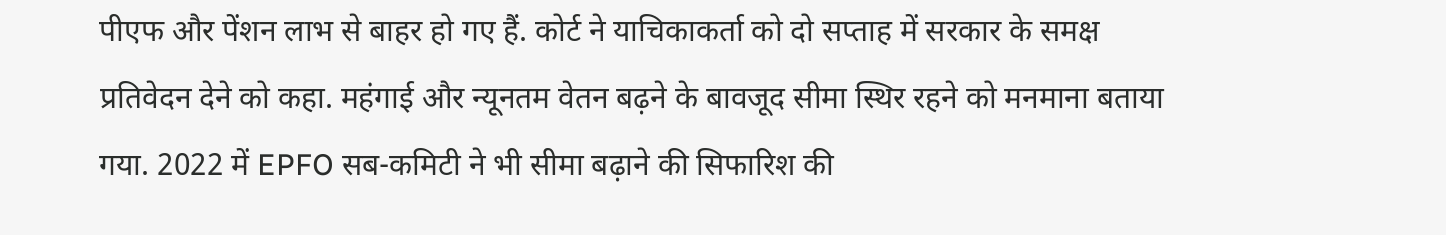पीएफ और पेंशन लाभ से बाहर हो गए हैं. कोर्ट ने याचिकाकर्ता को दो सप्ताह में सरकार के समक्ष प्रतिवेदन देने को कहा. महंगाई और न्यूनतम वेतन बढ़ने के बावजूद सीमा स्थिर रहने को मनमाना बताया गया. 2022 में EPFO सब-कमिटी ने भी सीमा बढ़ाने की सिफारिश की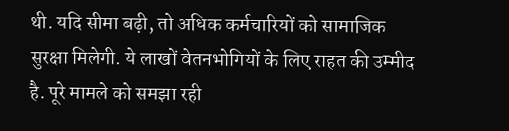थी. यदि सीमा बढ़ी, तो अधिक कर्मचारियों को सामाजिक सुरक्षा मिलेगी. ये लाखों वेतनभोगियों के लिए राहत की उम्मीद है. पूरे मामले को समझा रही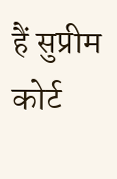हैं सुप्रीम कोर्ट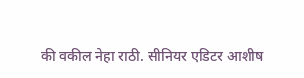की वकील नेहा राठी. सीनियर एडिटर आशीष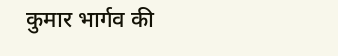कुमार भार्गव की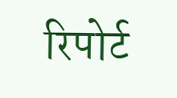रिपोर्ट